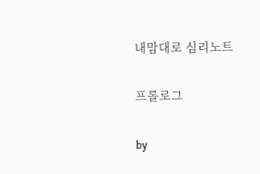내맘대로 심리노트

프롤로그

by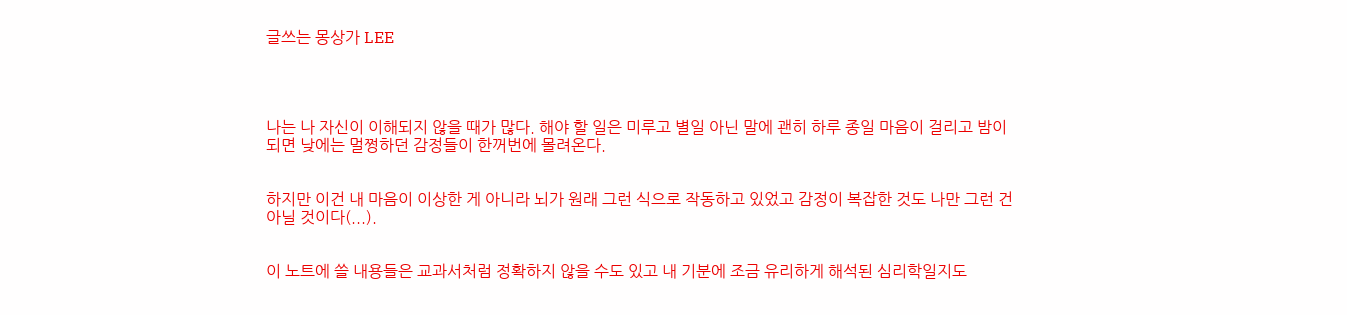글쓰는 몽상가 LEE




나는 나 자신이 이해되지 않을 때가 많다. 해야 할 일은 미루고 별일 아닌 말에 괜히 하루 종일 마음이 걸리고 밤이 되면 낮에는 멀쩡하던 감정들이 한꺼번에 몰려온다.


하지만 이건 내 마음이 이상한 게 아니라 뇌가 원래 그런 식으로 작동하고 있었고 감정이 복잡한 것도 나만 그런 건 아닐 것이다(...).


이 노트에 쓸 내용들은 교과서처럼 정확하지 않을 수도 있고 내 기분에 조금 유리하게 해석된 심리학일지도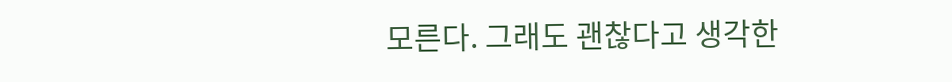모른다. 그래도 괜찮다고 생각한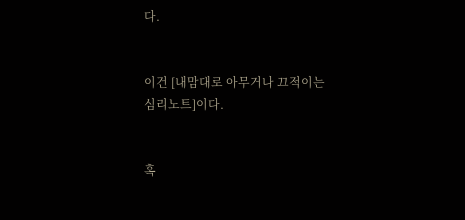다.


이건 [내맘대로 아무거나 끄적이는 심리노트]이다.


혹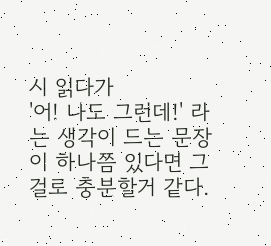시 읽다가
'어! 나도 그런데!' 라는 생각이 드는 문장이 하나쯤 있다면 그걸로 충분할거 같다.